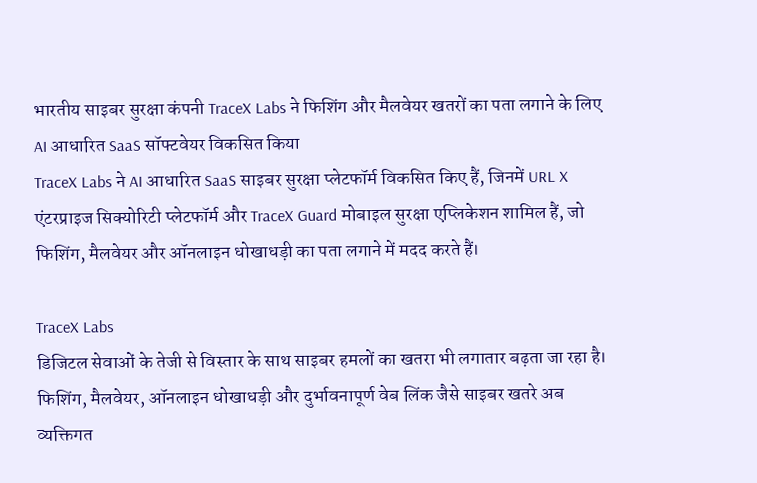भारतीय साइबर सुरक्षा कंपनी TraceX Labs ने फिशिंग और मैलवेयर खतरों का पता लगाने के लिए AI आधारित SaaS सॉफ्टवेयर विकसित किया
TraceX Labs ने AI आधारित SaaS साइबर सुरक्षा प्लेटफॉर्म विकसित किए हैं, जिनमें URL X एंटरप्राइज सिक्योरिटी प्लेटफॉर्म और TraceX Guard मोबाइल सुरक्षा एप्लिकेशन शामिल हैं, जो फिशिंग, मैलवेयर और ऑनलाइन धोखाधड़ी का पता लगाने में मदद करते हैं।

TraceX Labs
डिजिटल सेवाओं के तेजी से विस्तार के साथ साइबर हमलों का खतरा भी लगातार बढ़ता जा रहा है। फिशिंग, मैलवेयर, ऑनलाइन धोखाधड़ी और दुर्भावनापूर्ण वेब लिंक जैसे साइबर खतरे अब व्यक्तिगत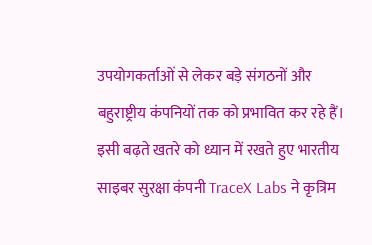उपयोगकर्ताओं से लेकर बड़े संगठनों और बहुराष्ट्रीय कंपनियों तक को प्रभावित कर रहे हैं। इसी बढ़ते खतरे को ध्यान में रखते हुए भारतीय साइबर सुरक्षा कंपनी TraceX Labs ने कृत्रिम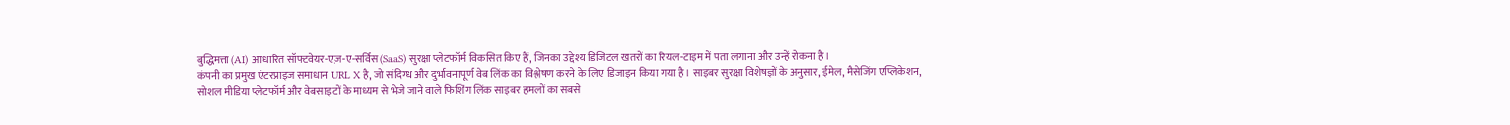बुद्धिमत्ता (AI) आधारित सॉफ्टवेयर-एज़-ए-सर्विस (SaaS) सुरक्षा प्लेटफॉर्म विकसित किए हैं, जिनका उद्देश्य डिजिटल खतरों का रियल-टाइम में पता लगाना और उन्हें रोकना है।
कंपनी का प्रमुख एंटरप्राइज समाधान URL X है, जो संदिग्ध और दुर्भावनापूर्ण वेब लिंक का विश्लेषण करने के लिए डिजाइन किया गया है। साइबर सुरक्षा विशेषज्ञों के अनुसार, ईमेल, मैसेजिंग एप्लिकेशन, सोशल मीडिया प्लेटफॉर्म और वेबसाइटों के माध्यम से भेजे जाने वाले फिशिंग लिंक साइबर हमलों का सबसे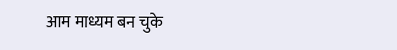आम माध्यम बन चुके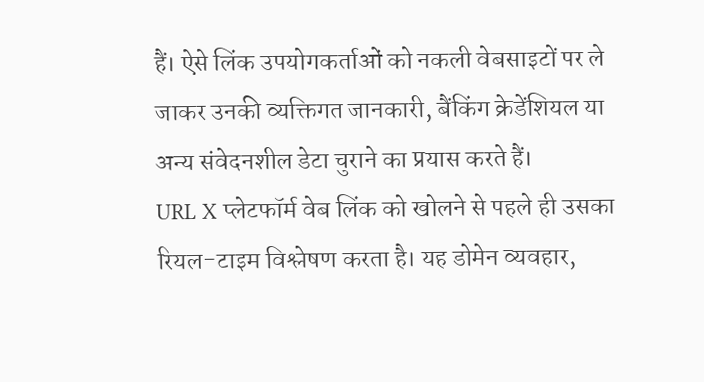हैं। ऐसे लिंक उपयोगकर्ताओं को नकली वेबसाइटों पर ले जाकर उनकी व्यक्तिगत जानकारी, बैंकिंग क्रेडेंशियल या अन्य संवेदनशील डेटा चुराने का प्रयास करते हैं।
URL X प्लेटफॉर्म वेब लिंक को खोलने से पहले ही उसका रियल-टाइम विश्लेषण करता है। यह डोमेन व्यवहार,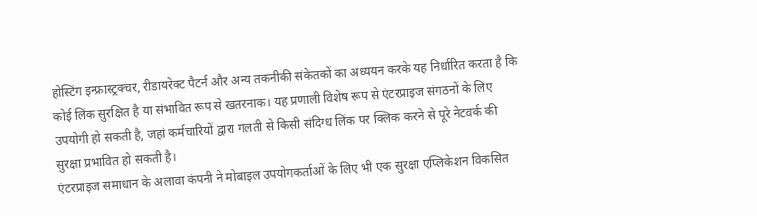होस्टिंग इन्फ्रास्ट्रक्चर, रीडायरेक्ट पैटर्न और अन्य तकनीकी संकेतकों का अध्ययन करके यह निर्धारित करता है कि कोई लिंक सुरक्षित है या संभावित रूप से खतरनाक। यह प्रणाली विशेष रूप से एंटरप्राइज संगठनों के लिए उपयोगी हो सकती है, जहां कर्मचारियों द्वारा गलती से किसी संदिग्ध लिंक पर क्लिक करने से पूरे नेटवर्क की सुरक्षा प्रभावित हो सकती है।
एंटरप्राइज समाधान के अलावा कंपनी ने मोबाइल उपयोगकर्ताओं के लिए भी एक सुरक्षा एप्लिकेशन विकसित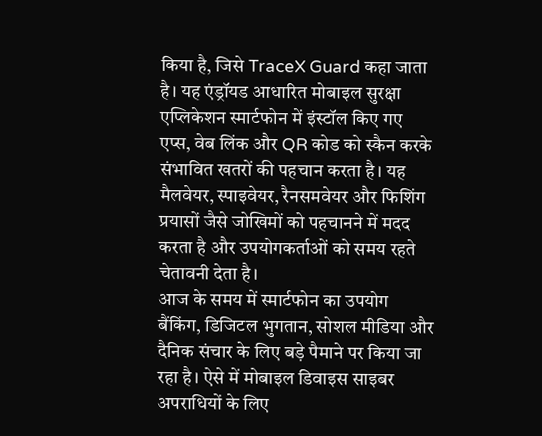किया है, जिसे TraceX Guard कहा जाता है। यह एंड्रॉयड आधारित मोबाइल सुरक्षा एप्लिकेशन स्मार्टफोन में इंस्टॉल किए गए एप्स, वेब लिंक और QR कोड को स्कैन करके संभावित खतरों की पहचान करता है। यह मैलवेयर, स्पाइवेयर, रैनसमवेयर और फिशिंग प्रयासों जैसे जोखिमों को पहचानने में मदद करता है और उपयोगकर्ताओं को समय रहते चेतावनी देता है।
आज के समय में स्मार्टफोन का उपयोग बैंकिंग, डिजिटल भुगतान, सोशल मीडिया और दैनिक संचार के लिए बड़े पैमाने पर किया जा रहा है। ऐसे में मोबाइल डिवाइस साइबर अपराधियों के लिए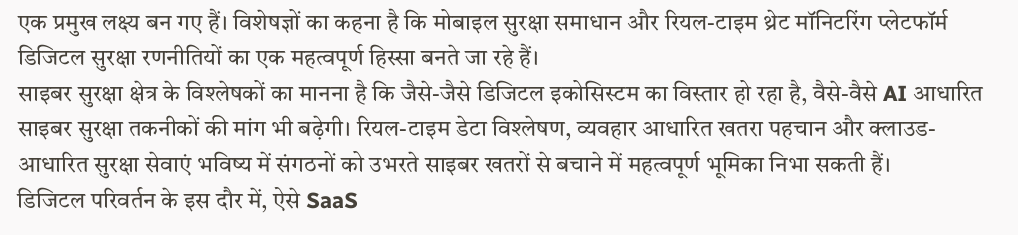एक प्रमुख लक्ष्य बन गए हैं। विशेषज्ञों का कहना है कि मोबाइल सुरक्षा समाधान और रियल-टाइम थ्रेट मॉनिटरिंग प्लेटफॉर्म डिजिटल सुरक्षा रणनीतियों का एक महत्वपूर्ण हिस्सा बनते जा रहे हैं।
साइबर सुरक्षा क्षेत्र के विश्लेषकों का मानना है कि जैसे-जैसे डिजिटल इकोसिस्टम का विस्तार हो रहा है, वैसे-वैसे AI आधारित साइबर सुरक्षा तकनीकों की मांग भी बढ़ेगी। रियल-टाइम डेटा विश्लेषण, व्यवहार आधारित खतरा पहचान और क्लाउड-आधारित सुरक्षा सेवाएं भविष्य में संगठनों को उभरते साइबर खतरों से बचाने में महत्वपूर्ण भूमिका निभा सकती हैं।
डिजिटल परिवर्तन के इस दौर में, ऐसे SaaS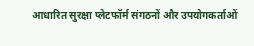आधारित सुरक्षा प्लेटफॉर्म संगठनों और उपयोगकर्ताओं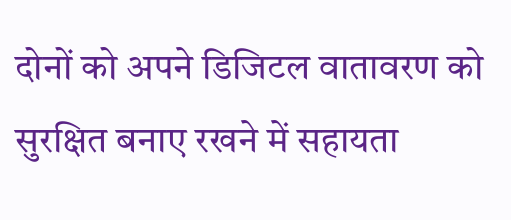दोनों को अपने डिजिटल वातावरण को सुरक्षित बनाए रखने में सहायता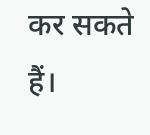कर सकते हैं।